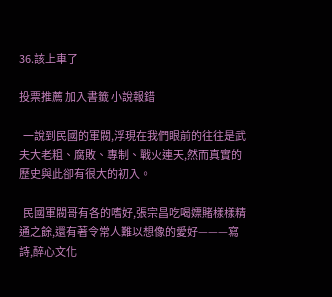36.該上車了

投票推薦 加入書籤 小說報錯

  一說到民國的軍閥,浮現在我們眼前的往往是武夫大老粗、腐敗、專制、戰火連天,然而真實的歷史與此卻有很大的初入。

  民國軍閥哥有各的嗜好,張宗昌吃喝嫖賭樣樣精通之餘,還有著令常人難以想像的愛好———寫詩,醉心文化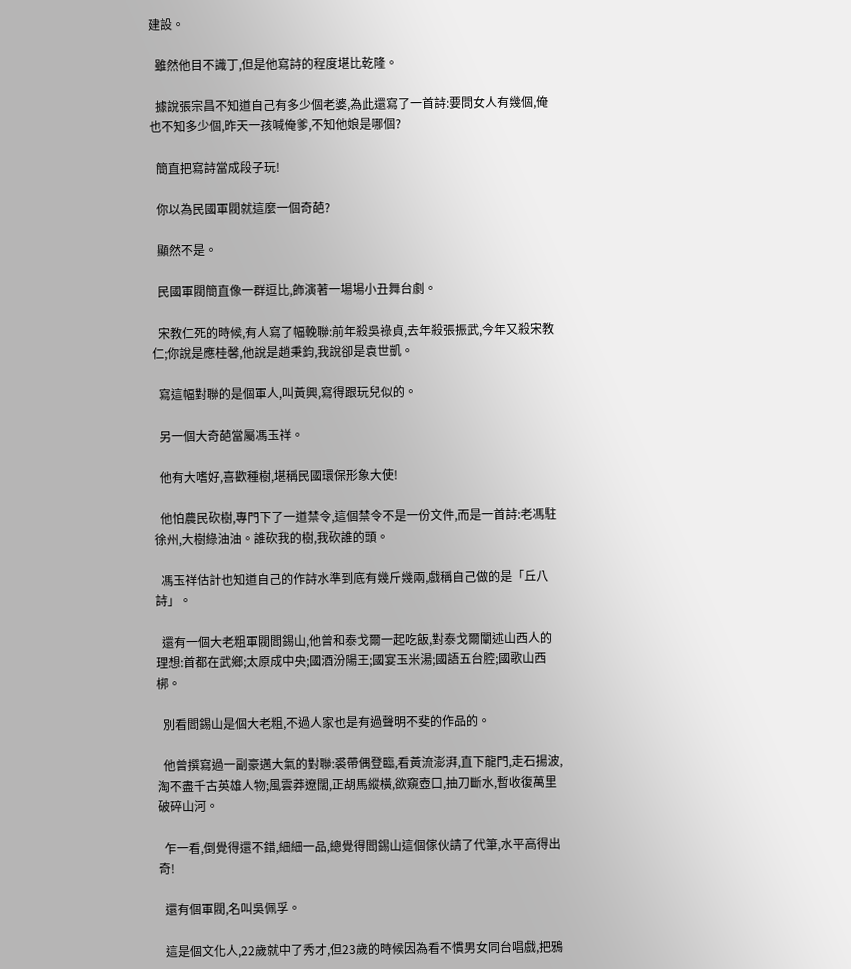建設。

  雖然他目不識丁,但是他寫詩的程度堪比乾隆。

  據說張宗昌不知道自己有多少個老婆,為此還寫了一首詩:要問女人有幾個,俺也不知多少個,昨天一孩喊俺爹,不知他娘是哪個?

  簡直把寫詩當成段子玩!

  你以為民國軍閥就這麼一個奇葩?

  顯然不是。

  民國軍閥簡直像一群逗比,飾演著一場場小丑舞台劇。

  宋教仁死的時候,有人寫了幅輓聯:前年殺吳祿貞,去年殺張振武,今年又殺宋教仁;你說是應桂馨,他說是趙秉鈞,我說卻是袁世凱。

  寫這幅對聯的是個軍人,叫黃興,寫得跟玩兒似的。

  另一個大奇葩當屬馮玉祥。

  他有大嗜好,喜歡種樹,堪稱民國環保形象大使!

  他怕農民砍樹,專門下了一道禁令,這個禁令不是一份文件,而是一首詩:老馮駐徐州,大樹綠油油。誰砍我的樹,我砍誰的頭。

  馮玉祥估計也知道自己的作詩水準到底有幾斤幾兩,戲稱自己做的是「丘八詩」。

  還有一個大老粗軍閥閻錫山,他曾和泰戈爾一起吃飯,對泰戈爾闡述山西人的理想:首都在武鄉;太原成中央;國酒汾陽王;國宴玉米湯;國語五台腔;國歌山西梆。

  別看閻錫山是個大老粗,不過人家也是有過聲明不斐的作品的。

  他曾撰寫過一副豪邁大氣的對聯:裘帶偶登臨,看黃流澎湃,直下龍門,走石揚波,淘不盡千古英雄人物;風雲莽遼闊,正胡馬縱橫,欲窺壺口,抽刀斷水,暫收復萬里破碎山河。

  乍一看,倒覺得還不錯,細細一品,總覺得閻錫山這個傢伙請了代筆,水平高得出奇!

  還有個軍閥,名叫吳佩孚。

  這是個文化人,22歲就中了秀才,但23歲的時候因為看不慣男女同台唱戲,把鴉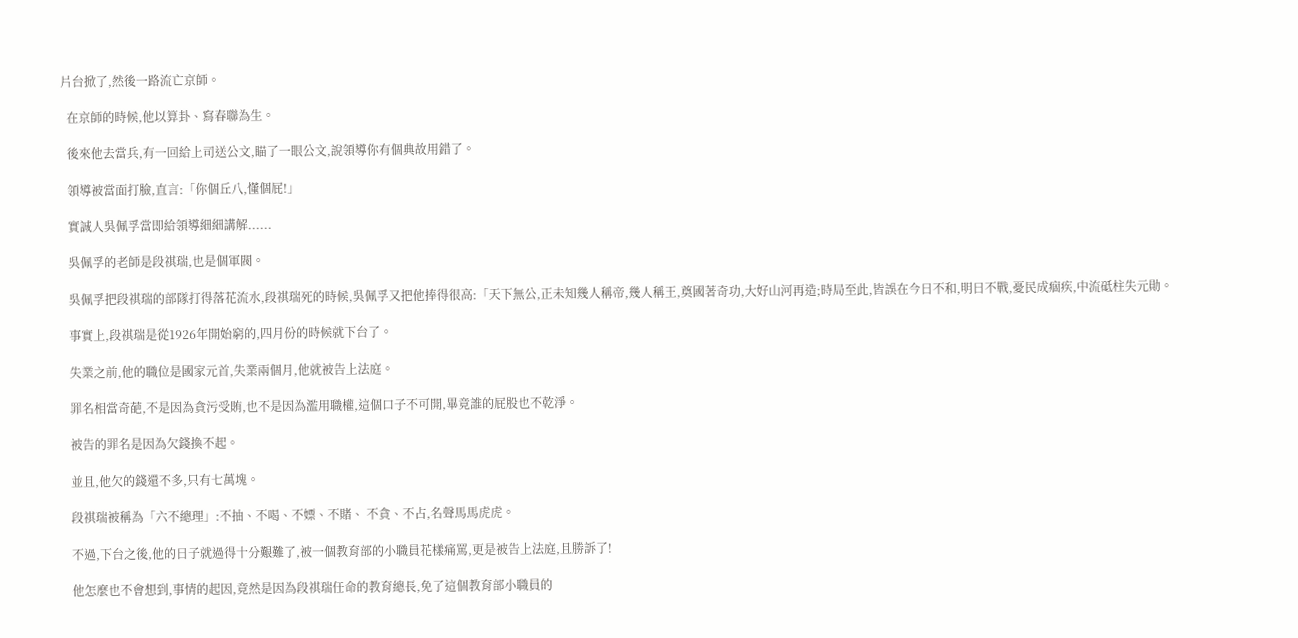片台掀了,然後一路流亡京師。

  在京師的時候,他以算卦、寫春聯為生。

  後來他去當兵,有一回給上司送公文,瞄了一眼公文,說領導你有個典故用錯了。

  領導被當面打臉,直言:「你個丘八,懂個屁!」

  實誠人吳佩孚當即給領導細細講解......

  吳佩孚的老師是段祺瑞,也是個軍閥。

  吳佩孚把段祺瑞的部隊打得落花流水,段祺瑞死的時候,吳佩孚又把他捧得很高:「天下無公,正未知幾人稱帝,幾人稱王,奠國著奇功,大好山河再造;時局至此,皆誤在今日不和,明日不戰,憂民成痼疾,中流砥柱失元勛。

  事實上,段祺瑞是從1926年開始窮的,四月份的時候就下台了。

  失業之前,他的職位是國家元首,失業兩個月,他就被告上法庭。

  罪名相當奇葩,不是因為貪污受賄,也不是因為濫用職權,這個口子不可開,畢竟誰的屁股也不乾淨。

  被告的罪名是因為欠錢換不起。

  並且,他欠的錢還不多,只有七萬塊。

  段祺瑞被稱為「六不總理」:不抽、不喝、不嫖、不賭、 不貪、不占,名聲馬馬虎虎。

  不過,下台之後,他的日子就過得十分艱難了,被一個教育部的小職員花樣痛罵,更是被告上法庭,且勝訴了!

  他怎麼也不會想到,事情的起因,竟然是因為段祺瑞任命的教育總長,免了這個教育部小職員的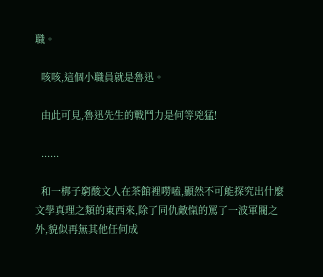職。

  咳咳,這個小職員就是魯迅。

  由此可見,魯迅先生的戰鬥力是何等兇猛!

  ......

  和一梆子窮酸文人在茶館裡嘮嗑,顯然不可能探究出什麼文學真理之類的東西來,除了同仇敵愾的罵了一波軍閥之外,貌似再無其他任何成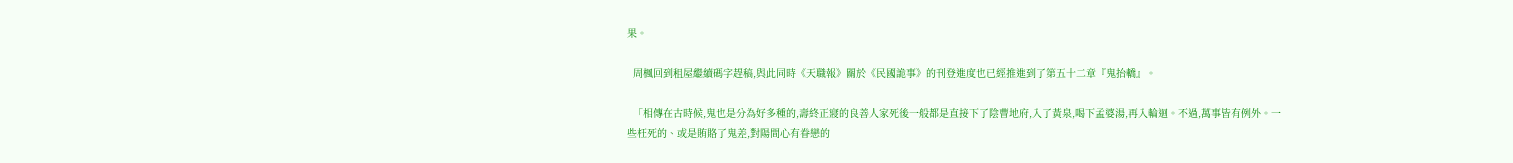果。

  周楓回到租屋繼續碼字趕稿,與此同時《天職報》關於《民國詭事》的刊登進度也已經推進到了第五十二章『鬼抬轎』。

  「相傳在古時候,鬼也是分為好多種的,壽終正寢的良善人家死後一般都是直接下了陰曹地府,入了黃泉,喝下孟婆湯,再入輪迴。不過,萬事皆有例外。一些枉死的、或是賄賂了鬼差,對陽間心有眷戀的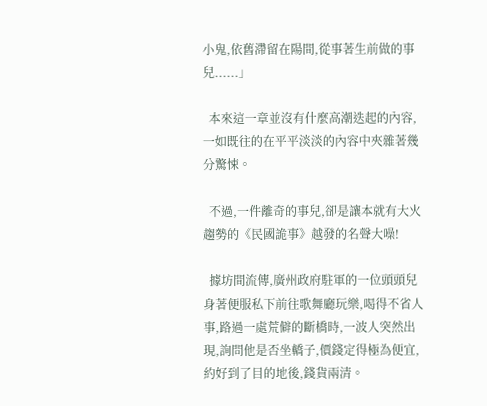小鬼,依舊滯留在陽間,從事著生前做的事兒......」

  本來這一章並沒有什麼高潮迭起的內容,一如既往的在平平淡淡的內容中夾雜著幾分驚悚。

  不過,一件離奇的事兒,卻是讓本就有大火趨勢的《民國詭事》越發的名聲大噪!

  據坊間流傳,廣州政府駐軍的一位頭頭兒身著便服私下前往歌舞廳玩樂,喝得不省人事,路過一處荒僻的斷橋時,一波人突然出現,詢問他是否坐轎子,價錢定得極為便宜,約好到了目的地後,錢貨兩清。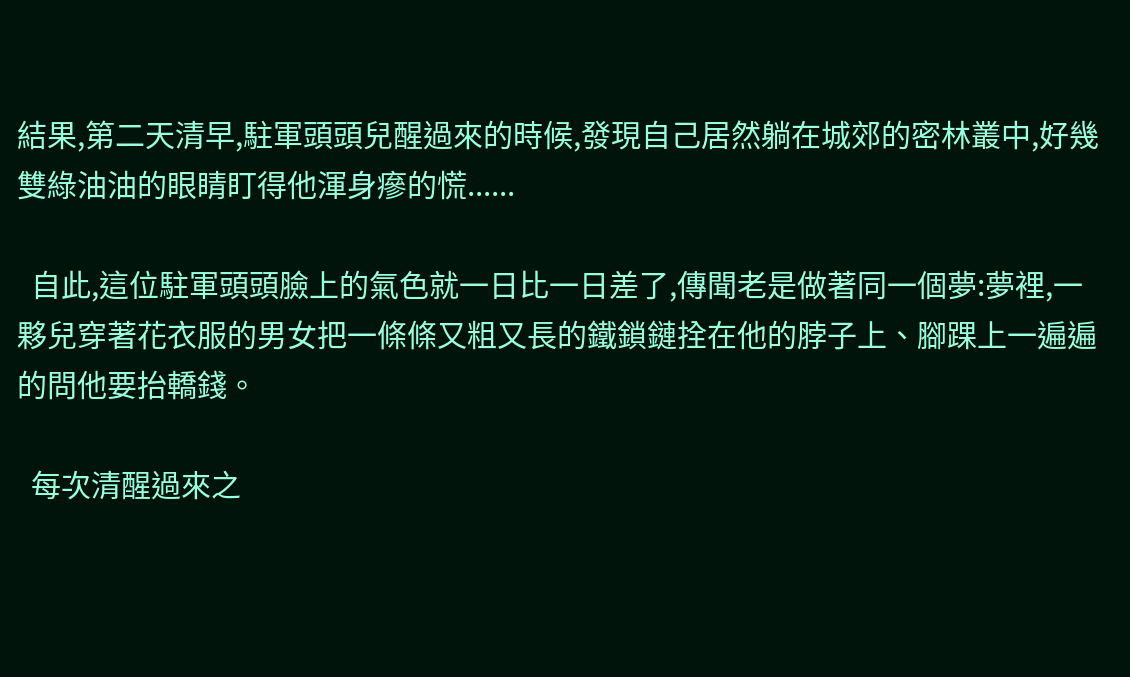結果,第二天清早,駐軍頭頭兒醒過來的時候,發現自己居然躺在城郊的密林叢中,好幾雙綠油油的眼睛盯得他渾身瘮的慌......

  自此,這位駐軍頭頭臉上的氣色就一日比一日差了,傳聞老是做著同一個夢:夢裡,一夥兒穿著花衣服的男女把一條條又粗又長的鐵鎖鏈拴在他的脖子上、腳踝上一遍遍的問他要抬轎錢。

  每次清醒過來之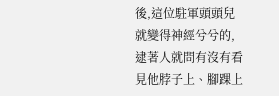後,這位駐軍頭頭兒就變得神經兮兮的,逮著人就問有沒有看見他脖子上、腳踝上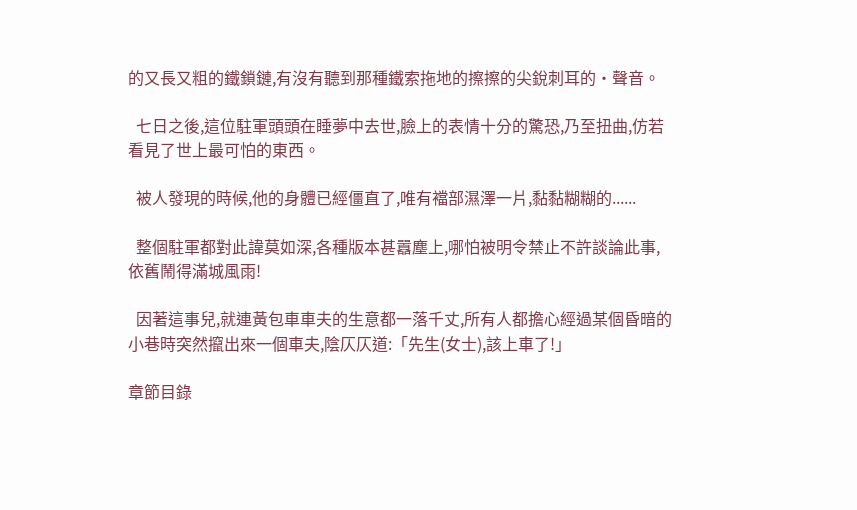的又長又粗的鐵鎖鏈,有沒有聽到那種鐵索拖地的擦擦的尖銳刺耳的·聲音。

  七日之後,這位駐軍頭頭在睡夢中去世,臉上的表情十分的驚恐,乃至扭曲,仿若看見了世上最可怕的東西。

  被人發現的時候,他的身體已經僵直了,唯有襠部濕澤一片,黏黏糊糊的......

  整個駐軍都對此諱莫如深,各種版本甚囂塵上,哪怕被明令禁止不許談論此事,依舊鬧得滿城風雨!

  因著這事兒,就連黃包車車夫的生意都一落千丈,所有人都擔心經過某個昏暗的小巷時突然攛出來一個車夫,陰仄仄道:「先生(女士),該上車了!」

章節目錄